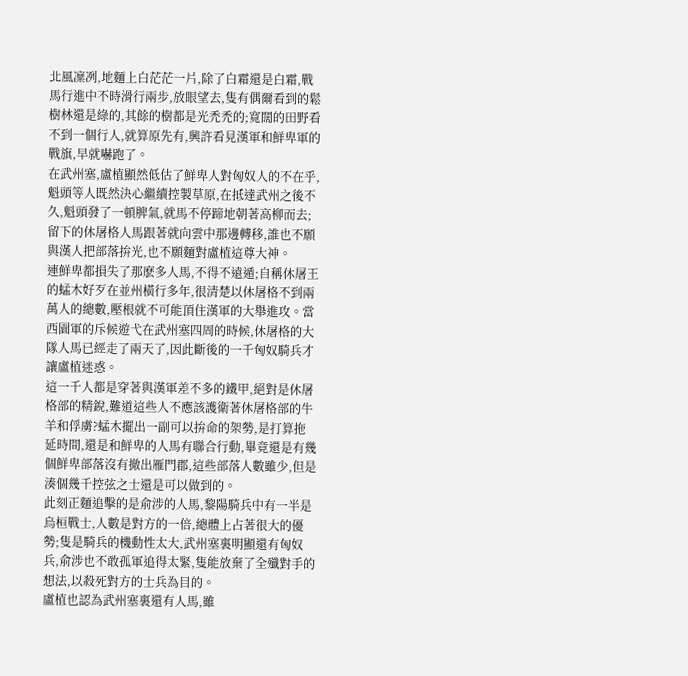北風凜冽,地麵上白茫茫一片,除了白霜還是白霜,戰馬行進中不時滑行兩步,放眼望去,隻有偶爾看到的鬆樹林還是綠的,其餘的樹都是光禿禿的;寬闊的田野看不到一個行人,就算原先有,興許看見漢軍和鮮卑軍的戰旗,早就嚇跑了。
在武州塞,盧植顯然低估了鮮卑人對匈奴人的不在乎,魁頭等人既然決心繼續控製草原,在抵達武州之後不久,魁頭發了一頓脾氣,就馬不停蹄地朝著高柳而去;留下的休屠格人馬跟著就向雲中那邊轉移,誰也不願與漢人把部落拚光,也不願麵對盧植這尊大神。
連鮮卑都損失了那麽多人馬,不得不遠遁;自稱休屠王的蜢木好歹在並州橫行多年,很清楚以休屠格不到兩萬人的總數,壓根就不可能頂住漢軍的大舉進攻。當西園軍的斥候遊弋在武州塞四周的時候,休屠格的大隊人馬已經走了兩天了,因此斷後的一千匈奴騎兵才讓盧植迷惑。
這一千人都是穿著與漢軍差不多的鐵甲,絕對是休屠格部的精銳,難道這些人不應該護衛著休屠格部的牛羊和俘虜?蜢木擺出一副可以拚命的架勢,是打算拖延時間,還是和鮮卑的人馬有聯合行動,畢竟還是有幾個鮮卑部落沒有撤出雁門郡,這些部落人數雖少,但是湊個幾千控弦之士還是可以做到的。
此刻正麵追擊的是俞涉的人馬,黎陽騎兵中有一半是烏桓戰士,人數是對方的一倍,總體上占著很大的優勢;隻是騎兵的機動性太大,武州塞裏明顯還有匈奴兵,俞涉也不敢孤軍追得太緊,隻能放棄了全殲對手的想法,以殺死對方的士兵為目的。
盧植也認為武州塞裏還有人馬,雖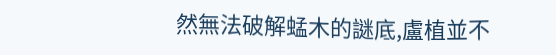然無法破解蜢木的謎底,盧植並不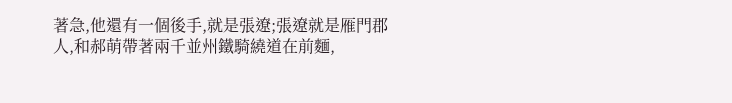著急,他還有一個後手,就是張遼;張遼就是雁門郡人,和郝萌帶著兩千並州鐵騎繞道在前麵,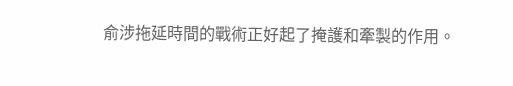俞涉拖延時間的戰術正好起了掩護和牽製的作用。